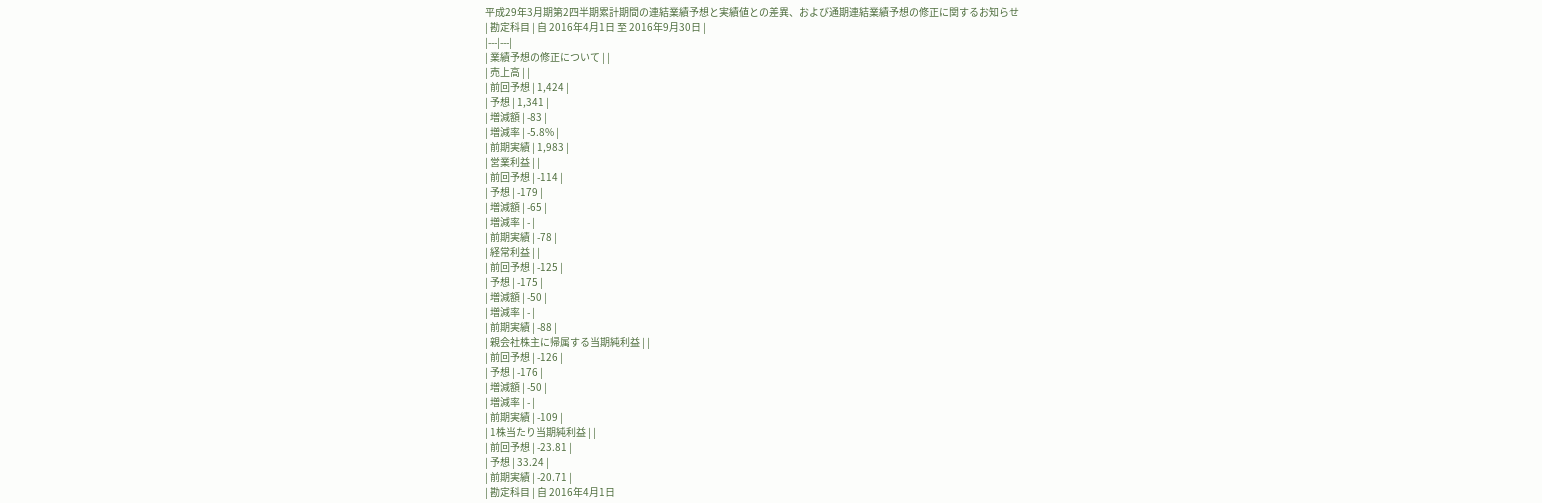平成29年3月期第2四半期累計期間の連結業績予想と実績値との差異、および通期連結業績予想の修正に関するお知らせ
| 勘定科目 | 自 2016年4月1日 至 2016年9月30日 |
|---|---|
| 業績予想の修正について | |
| 売上高 | |
| 前回予想 | 1,424 |
| 予想 | 1,341 |
| 増減額 | -83 |
| 増減率 | -5.8% |
| 前期実績 | 1,983 |
| 営業利益 | |
| 前回予想 | -114 |
| 予想 | -179 |
| 増減額 | -65 |
| 増減率 | - |
| 前期実績 | -78 |
| 経常利益 | |
| 前回予想 | -125 |
| 予想 | -175 |
| 増減額 | -50 |
| 増減率 | - |
| 前期実績 | -88 |
| 親会社株主に帰属する当期純利益 | |
| 前回予想 | -126 |
| 予想 | -176 |
| 増減額 | -50 |
| 増減率 | - |
| 前期実績 | -109 |
| 1株当たり当期純利益 | |
| 前回予想 | -23.81 |
| 予想 | 33.24 |
| 前期実績 | -20.71 |
| 勘定科目 | 自 2016年4月1日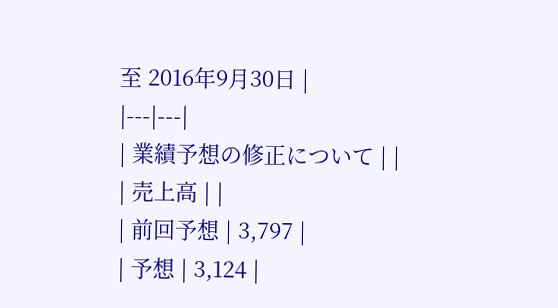至 2016年9月30日 |
|---|---|
| 業績予想の修正について | |
| 売上高 | |
| 前回予想 | 3,797 |
| 予想 | 3,124 |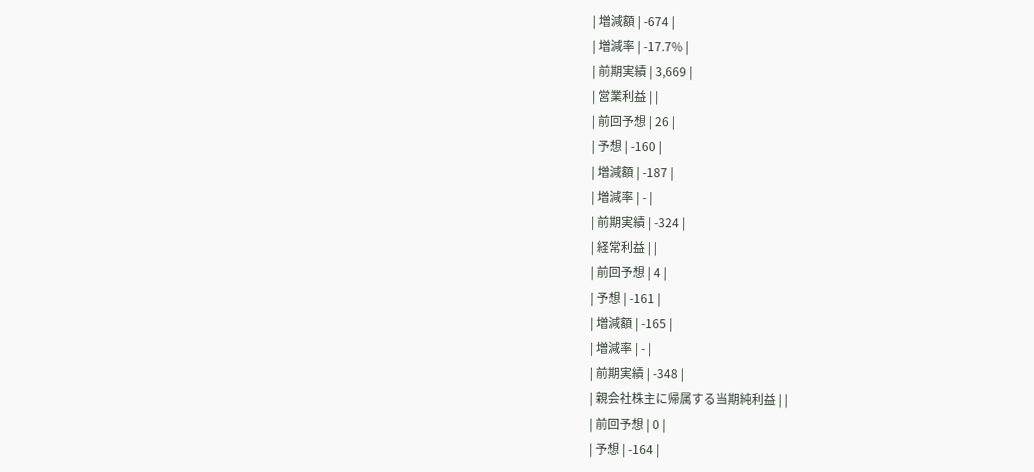| 増減額 | -674 |
| 増減率 | -17.7% |
| 前期実績 | 3,669 |
| 営業利益 | |
| 前回予想 | 26 |
| 予想 | -160 |
| 増減額 | -187 |
| 増減率 | - |
| 前期実績 | -324 |
| 経常利益 | |
| 前回予想 | 4 |
| 予想 | -161 |
| 増減額 | -165 |
| 増減率 | - |
| 前期実績 | -348 |
| 親会社株主に帰属する当期純利益 | |
| 前回予想 | 0 |
| 予想 | -164 |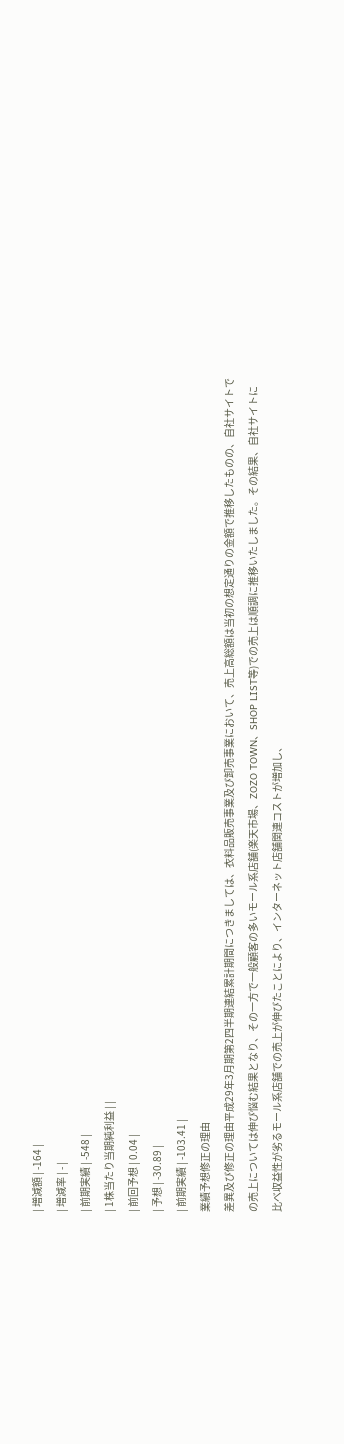| 増減額 | -164 |
| 増減率 | - |
| 前期実績 | -548 |
| 1株当たり当期純利益 | |
| 前回予想 | 0.04 |
| 予想 | -30.89 |
| 前期実績 | -103.41 |
業績予想修正の理由
差異及び修正の理由平成29年3月期第2四半期連結累計期間につきましては、衣料品販売事業及び卸売事業において、売上高総額は当初の想定通りの金額で推移したものの、自社サイトでの売上については伸び悩む結果となり、その一方で一般顧客の多いモール系店舗(楽天市場、ZOZO TOWN、SHOP LIST等)での売上は順調に推移いたしました。その結果、自社サイトに比べ収益性が劣るモール系店舗での売上が伸びたことにより、インターネット店舗関連コストが増加し、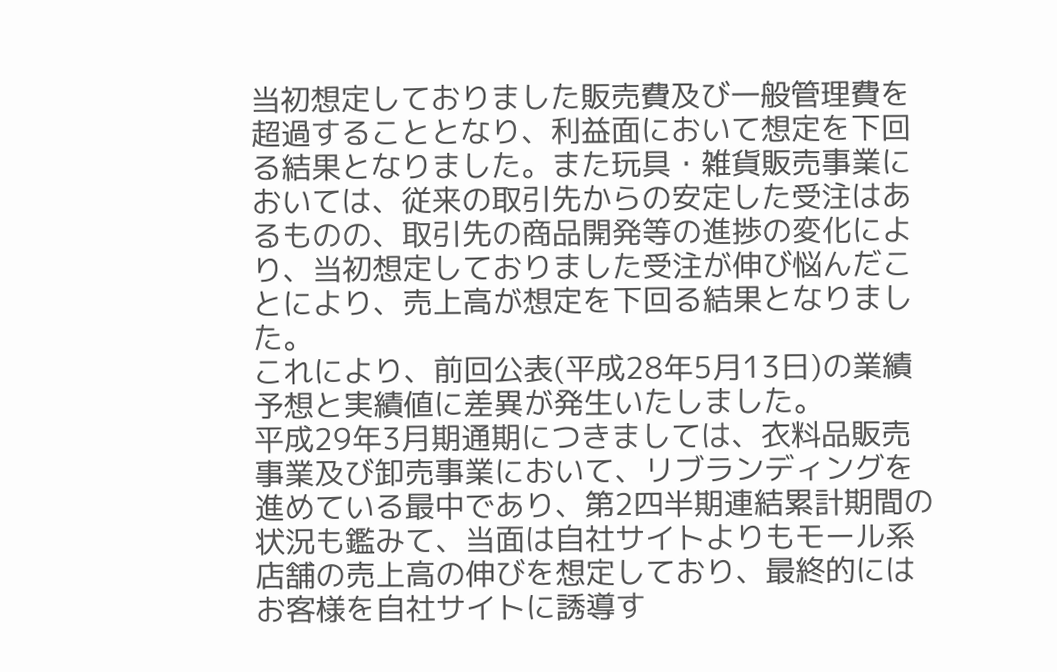当初想定しておりました販売費及び一般管理費を超過することとなり、利益面において想定を下回る結果となりました。また玩具・雑貨販売事業においては、従来の取引先からの安定した受注はあるものの、取引先の商品開発等の進捗の変化により、当初想定しておりました受注が伸び悩んだことにより、売上高が想定を下回る結果となりました。
これにより、前回公表(平成28年5月13日)の業績予想と実績値に差異が発生いたしました。
平成29年3月期通期につきましては、衣料品販売事業及び卸売事業において、リブランディングを進めている最中であり、第2四半期連結累計期間の状況も鑑みて、当面は自社サイトよりもモール系店舗の売上高の伸びを想定しており、最終的にはお客様を自社サイトに誘導す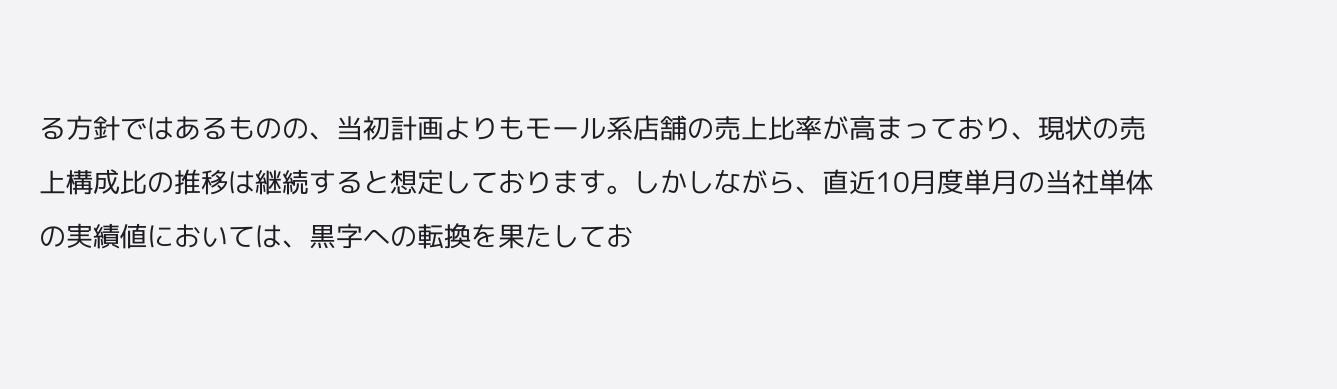る方針ではあるものの、当初計画よりもモール系店舗の売上比率が高まっており、現状の売上構成比の推移は継続すると想定しております。しかしながら、直近10月度単月の当社単体の実績値においては、黒字への転換を果たしてお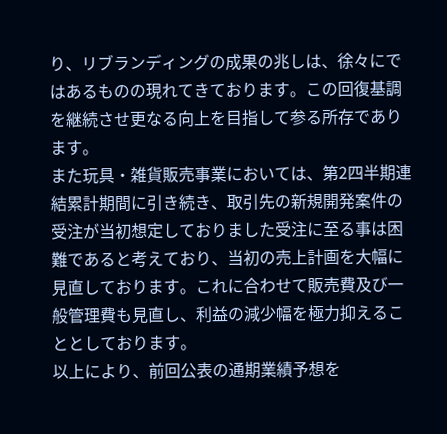り、リブランディングの成果の兆しは、徐々にではあるものの現れてきております。この回復基調を継続させ更なる向上を目指して参る所存であります。
また玩具・雑貨販売事業においては、第2四半期連結累計期間に引き続き、取引先の新規開発案件の受注が当初想定しておりました受注に至る事は困難であると考えており、当初の売上計画を大幅に見直しております。これに合わせて販売費及び一般管理費も見直し、利益の減少幅を極力抑えることとしております。
以上により、前回公表の通期業績予想を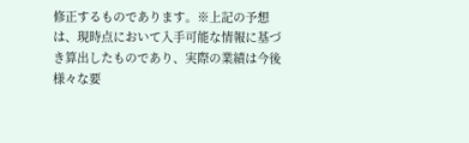修正するものであります。※上記の予想は、現時点において入手可能な情報に基づき算出したものであり、実際の業績は今後様々な要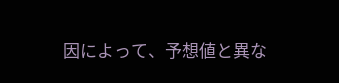因によって、予想値と異な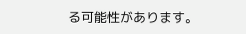る可能性があります。